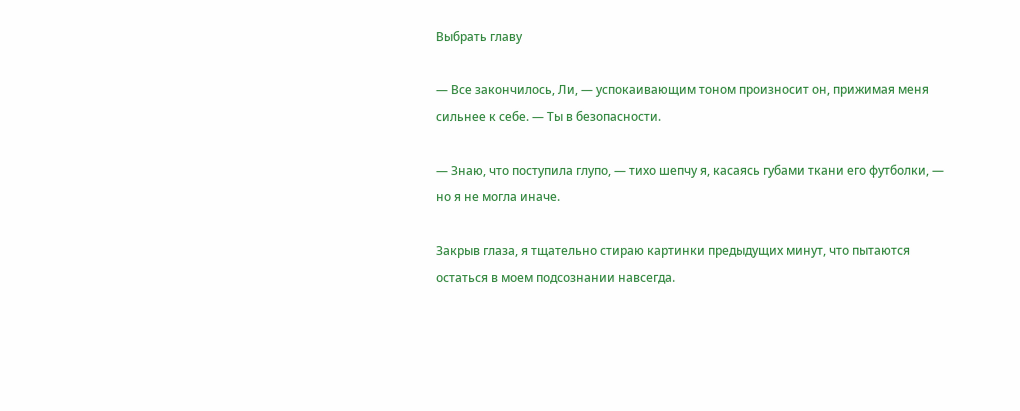Выбрать главу

— Все закончилось, Ли, — успокаивающим тоном произносит он, прижимая меня сильнее к себе. — Ты в безопасности.

— Знаю, что поступила глупо, — тихо шепчу я, касаясь губами ткани его футболки, — но я не могла иначе.

Закрыв глаза, я тщательно стираю картинки предыдущих минут, что пытаются остаться в моем подсознании навсегда.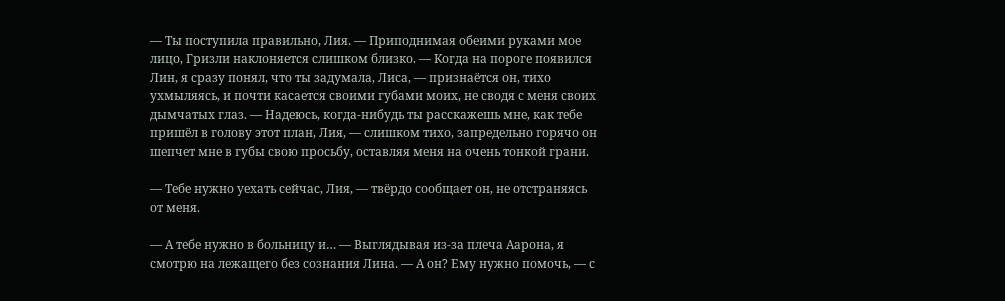— Ты поступила правильно, Лия. — Приподнимая обеими руками мое лицо, Гризли наклоняется слишком близко. — Когда на пороге появился Лин, я сразу понял, что ты задумала, Лиса, — признаётся он, тихо ухмыляясь, и почти касается своими губами моих, не сводя с меня своих дымчатых глаз. — Надеюсь, когда-нибудь ты расскажешь мне, как тебе пришёл в голову этот план, Лия, — слишком тихо, запредельно горячо он шепчет мне в губы свою просьбу, оставляя меня на очень тонкой грани.

— Тебе нужно уехать сейчас, Лия, — твёрдо сообщает он, не отстраняясь от меня.

— А тебе нужно в больницу и… — Выглядывая из-за плеча Аарона, я смотрю на лежащего без сознания Лина. — А он? Ему нужно помочь, — с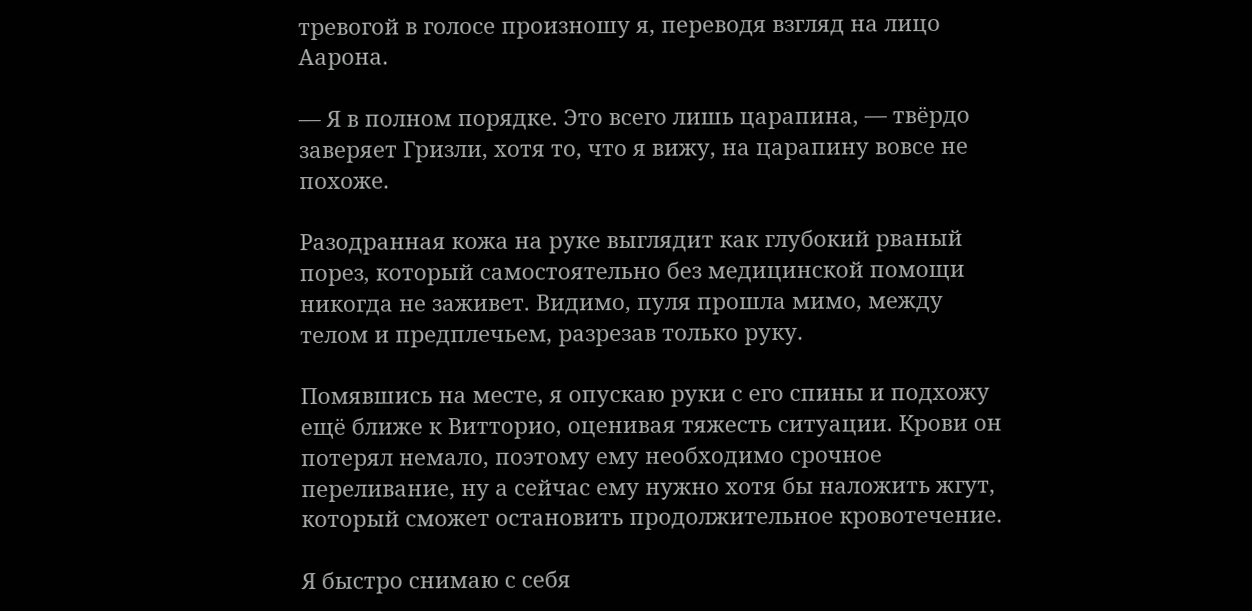тревогой в голосе произношу я, переводя взгляд на лицо Аарона.

— Я в полном порядке. Это всего лишь царапина, — твёрдо заверяет Гризли, хотя то, что я вижу, на царапину вовсе не похоже.

Разодранная кожа на руке выглядит как глубокий рваный порез, который самостоятельно без медицинской помощи никогда не заживет. Видимо, пуля прошла мимо, между телом и предплечьем, разрезав только руку.

Помявшись на месте, я опускаю руки с его спины и подхожу ещё ближе к Витторио, оценивая тяжесть ситуации. Крови он потерял немало, поэтому ему необходимо срочное переливание, ну а сейчас ему нужно хотя бы наложить жгут, который сможет остановить продолжительное кровотечение.

Я быстро снимаю с себя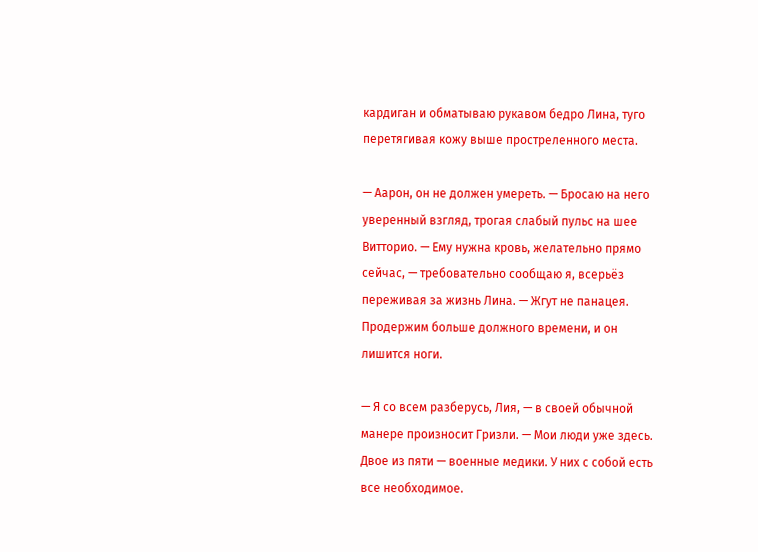кардиган и обматываю рукавом бедро Лина, туго перетягивая кожу выше простреленного места.

— Аарон, он не должен умереть. — Бросаю на него уверенный взгляд, трогая слабый пульс на шее Витторио. — Ему нужна кровь, желательно прямо сейчас, — требовательно сообщаю я, всерьёз переживая за жизнь Лина. — Жгут не панацея. Продержим больше должного времени, и он лишится ноги.

— Я со всем разберусь, Лия, — в своей обычной манере произносит Гризли. — Мои люди уже здесь. Двое из пяти — военные медики. У них с собой есть все необходимое.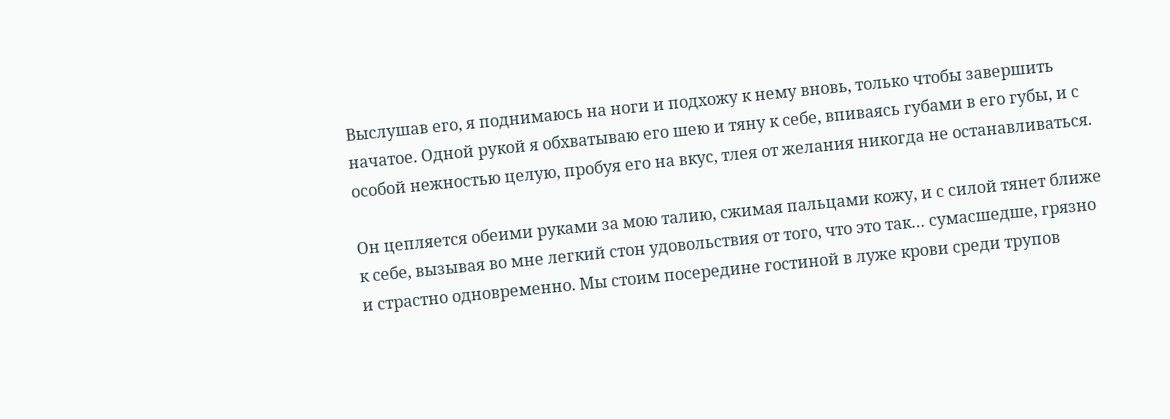Выслушав его, я поднимаюсь на ноги и подхожу к нему вновь, только чтобы завершить начатое. Одной рукой я обхватываю его шею и тяну к себе, впиваясь губами в его губы, и с особой нежностью целую, пробуя его на вкус, тлея от желания никогда не останавливаться.

Он цепляется обеими руками за мою талию, сжимая пальцами кожу, и с силой тянет ближе к себе, вызывая во мне легкий стон удовольствия от того, что это так… сумасшедше, грязно и страстно одновременно. Мы стоим посередине гостиной в луже крови среди трупов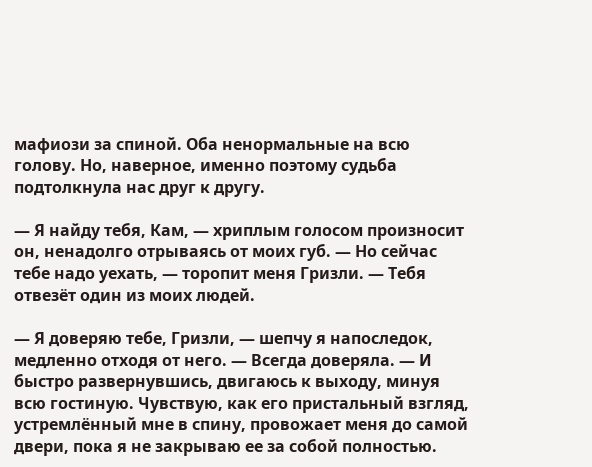мафиози за спиной. Оба ненормальные на всю голову. Но, наверное, именно поэтому судьба подтолкнула нас друг к другу.

— Я найду тебя, Кам, — хриплым голосом произносит он, ненадолго отрываясь от моих губ. — Но сейчас тебе надо уехать, — торопит меня Гризли. — Тебя отвезёт один из моих людей.

— Я доверяю тебе, Гризли, — шепчу я напоследок, медленно отходя от него. — Всегда доверяла. — И быстро развернувшись, двигаюсь к выходу, минуя всю гостиную. Чувствую, как его пристальный взгляд, устремлённый мне в спину, провожает меня до самой двери, пока я не закрываю ее за собой полностью.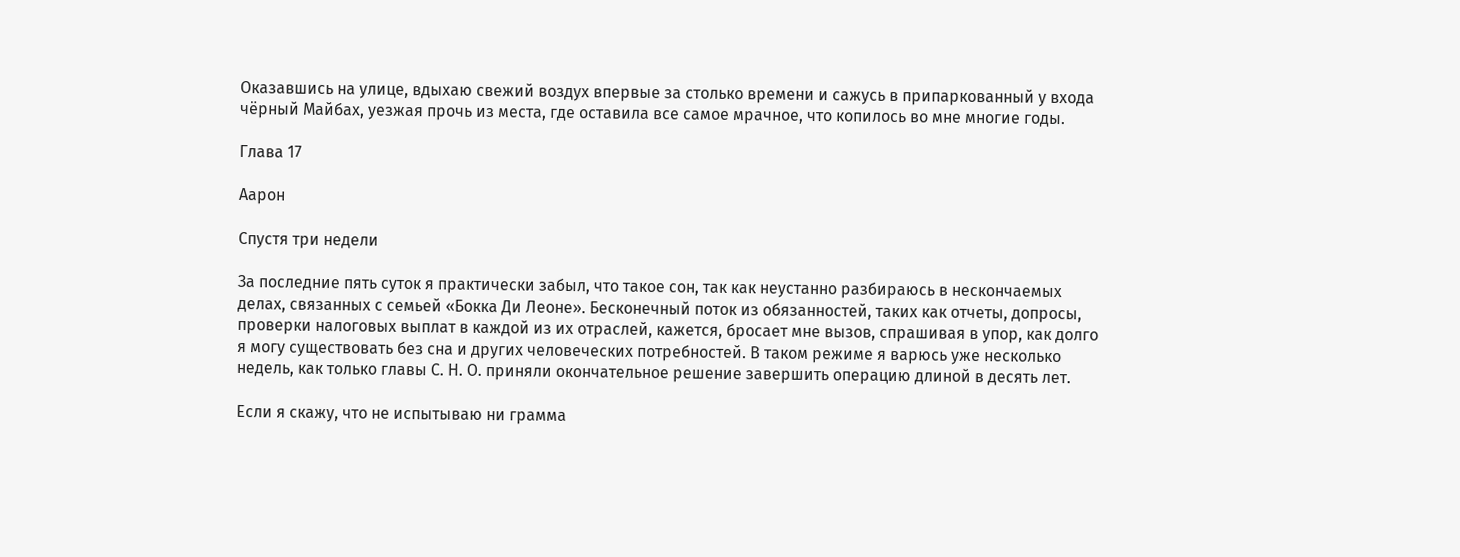Оказавшись на улице, вдыхаю свежий воздух впервые за столько времени и сажусь в припаркованный у входа чёрный Майбах, уезжая прочь из места, где оставила все самое мрачное, что копилось во мне многие годы.

Глава 17

Аарон

Спустя три недели

За последние пять суток я практически забыл, что такое сон, так как неустанно разбираюсь в нескончаемых делах, связанных с семьей «Бокка Ди Леоне». Бесконечный поток из обязанностей, таких как отчеты, допросы, проверки налоговых выплат в каждой из их отраслей, кажется, бросает мне вызов, спрашивая в упор, как долго я могу существовать без сна и других человеческих потребностей. В таком режиме я варюсь уже несколько недель, как только главы С. Н. О. приняли окончательное решение завершить операцию длиной в десять лет.

Если я скажу, что не испытываю ни грамма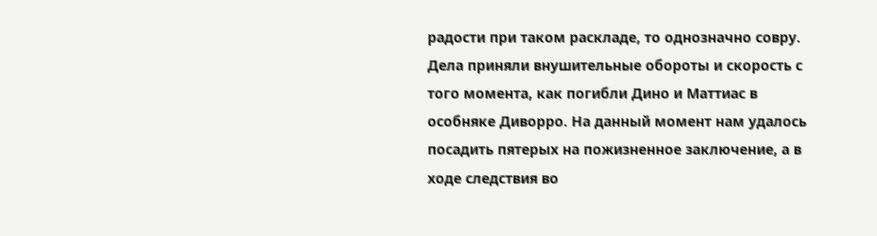радости при таком раскладе, то однозначно совру. Дела приняли внушительные обороты и скорость с того момента, как погибли Дино и Маттиас в особняке Диворро. На данный момент нам удалось посадить пятерых на пожизненное заключение, а в ходе следствия во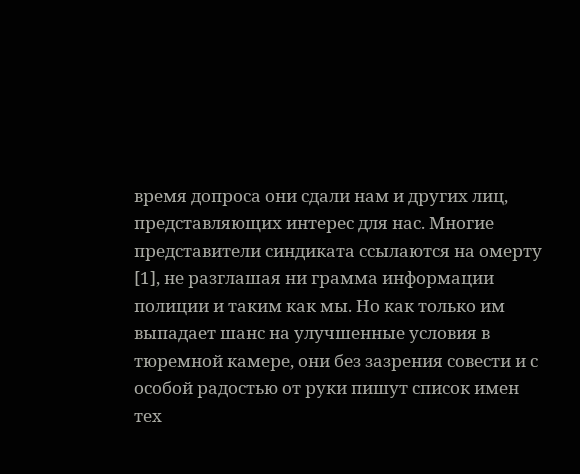время допроса они сдали нам и других лиц, представляющих интерес для нас. Многие представители синдиката ссылаются на омерту [1], не разглашая ни грамма информации полиции и таким как мы. Но как только им выпадает шанс на улучшенные условия в тюремной камере, они без зазрения совести и с особой радостью от руки пишут список имен тех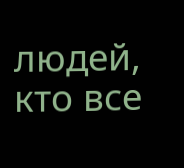людей, кто все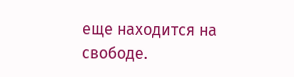еще находится на свободе.